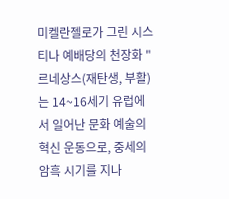미켈란젤로가 그린 시스티나 예배당의 천장화 "르네상스(재탄생, 부활)는 14~16세기 유럽에서 일어난 문화 예술의 혁신 운동으로, 중세의 암흑 시기를 지나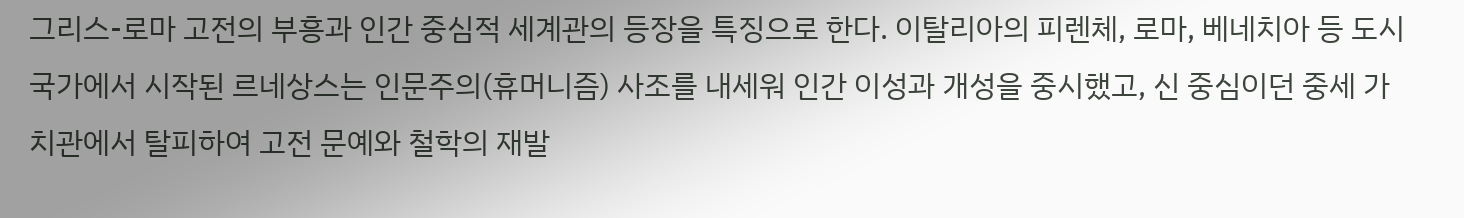그리스-로마 고전의 부흥과 인간 중심적 세계관의 등장을 특징으로 한다. 이탈리아의 피렌체, 로마, 베네치아 등 도시국가에서 시작된 르네상스는 인문주의(휴머니즘) 사조를 내세워 인간 이성과 개성을 중시했고, 신 중심이던 중세 가치관에서 탈피하여 고전 문예와 철학의 재발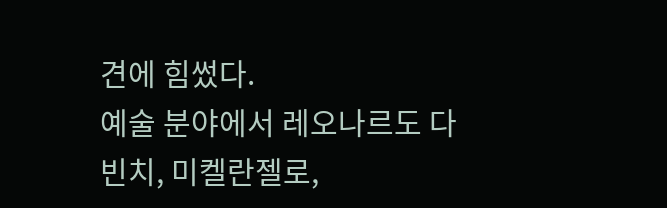견에 힘썼다.
예술 분야에서 레오나르도 다 빈치, 미켈란젤로,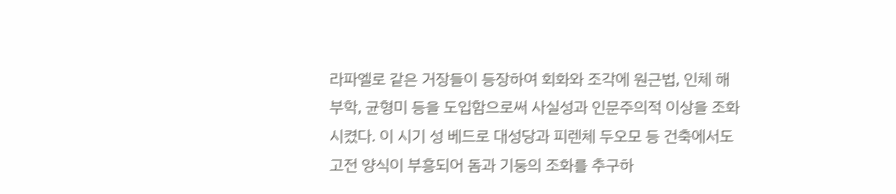라파엘로 같은 거장들이 등장하여 회화와 조각에 원근법, 인체 해부학, 균형미 등을 도입함으로써 사실성과 인문주의적 이상을 조화시켰다. 이 시기 성 베드로 대성당과 피렌체 두오모 등 건축에서도 고전 양식이 부흥되어 돔과 기둥의 조화를 추구하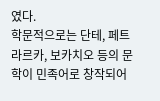였다.
학문적으로는 단테, 페트라르카, 보카치오 등의 문학이 민족어로 창작되어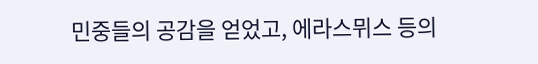민중들의 공감을 얻었고, 에라스뮈스 등의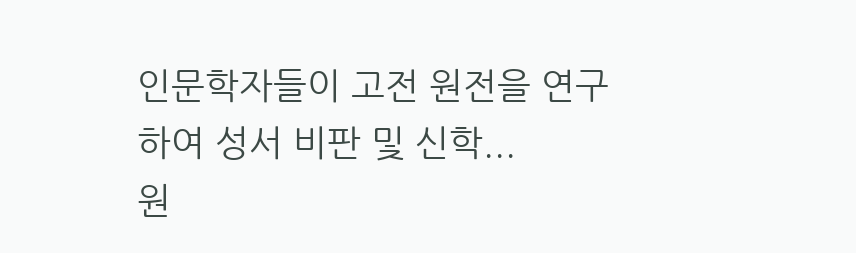인문학자들이 고전 원전을 연구하여 성서 비판 및 신학...
원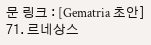문 링크 : [Gematria 초안] 71. 르네상스